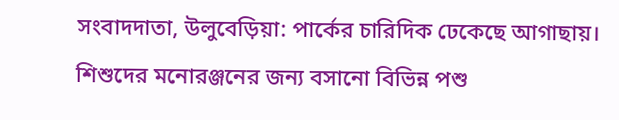সংবাদদাতা, উলুবেড়িয়া: পার্কের চারিদিক ঢেকেছে আগাছায়। শিশুদের মনোরঞ্জনের জন্য বসানো বিভিন্ন পশু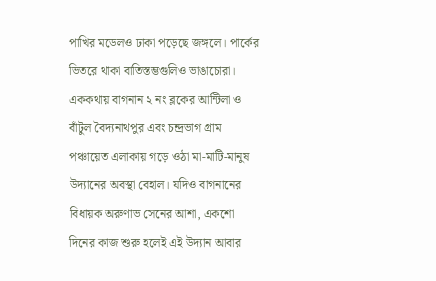পাখির মডেলও ঢাকা পড়েছে জঙ্গলে। পার্কের ভিতরে থাকা বাতিস্তম্ভগুলিও ভাঙাচোরা। এককথায় বাগনান ২ নং ব্লকের আন্টিলা ও বাঁটুল বৈদ্যনাথপুর এবং চন্দ্রভাগ গ্রাম পঞ্চায়েত এলাকায় গড়ে ওঠা মা-মাটি-মানুষ উদ্যানের অবস্থা বেহাল। যদিও বাগনানের বিধায়ক অরুণাভ সেনের আশা, একশো দিনের কাজ শুরু হলেই এই উদ্যান আবার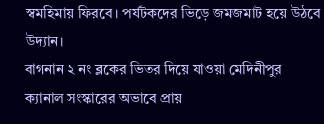স্বমহিমায় ফিরবে। পর্যটকদের ভিড়ে জমজমাট হয়ে উঠবে উদ্যান।
বাগনান ২ নং ব্লকের ভিতর দিয়ে যাওয়া মেদিনীপুর ক্যানাল সংস্কারের অভাবে প্রায়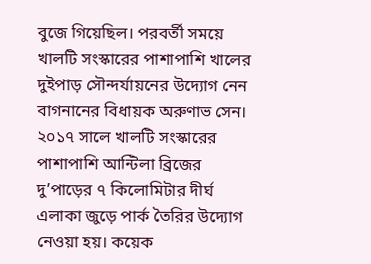বুজে গিয়েছিল। পরবর্তী সময়ে খালটি সংস্কারের পাশাপাশি খালের দুইপাড় সৌন্দর্যায়নের উদ্যোগ নেন বাগনানের বিধায়ক অরুণাভ সেন। ২০১৭ সালে খালটি সংস্কারের পাশাপাশি আন্টিলা ব্রিজের দু’পাড়ের ৭ কিলোমিটার দীর্ঘ এলাকা জুড়ে পার্ক তৈরির উদ্যোগ নেওয়া হয়। কয়েক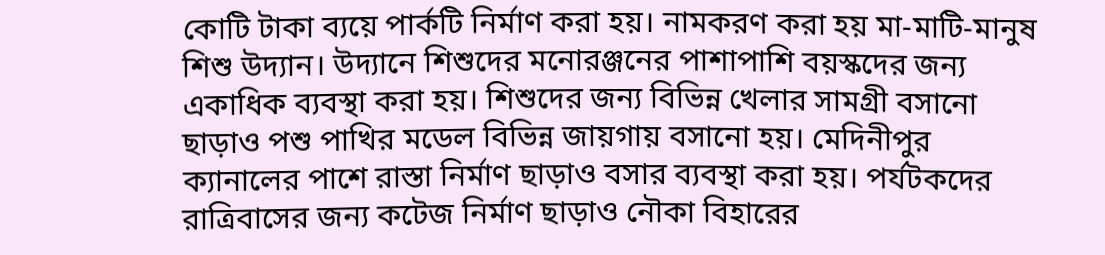কোটি টাকা ব্যয়ে পার্কটি নির্মাণ করা হয়। নামকরণ করা হয় মা-মাটি-মানুষ শিশু উদ্যান। উদ্যানে শিশুদের মনোরঞ্জনের পাশাপাশি বয়স্কদের জন্য একাধিক ব্যবস্থা করা হয়। শিশুদের জন্য বিভিন্ন খেলার সামগ্রী বসানো ছাড়াও পশু পাখির মডেল বিভিন্ন জায়গায় বসানো হয়। মেদিনীপুর ক্যানালের পাশে রাস্তা নির্মাণ ছাড়াও বসার ব্যবস্থা করা হয়। পর্যটকদের রাত্রিবাসের জন্য কটেজ নির্মাণ ছাড়াও নৌকা বিহারের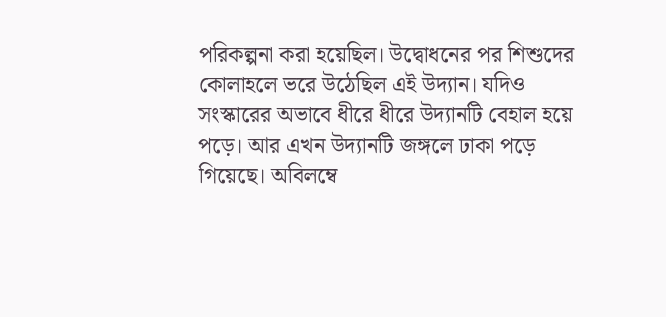পরিকল্পনা করা হয়েছিল। উদ্বোধনের পর শিশুদের কোলাহলে ভরে উঠেছিল এই উদ্যান। যদিও সংস্কারের অভাবে ধীরে ধীরে উদ্যানটি বেহাল হয়ে পড়ে। আর এখন উদ্যানটি জঙ্গলে ঢাকা পড়ে গিয়েছে। অবিলম্বে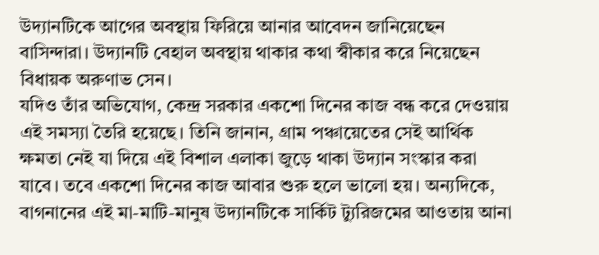উদ্যানটিকে আগের অবস্থায় ফিরিয়ে আনার আবেদন জানিয়েছেন বাসিন্দারা। উদ্যানটি বেহাল অবস্থায় থাকার কথা স্বীকার করে নিয়েছেন বিধায়ক অরুণাভ সেন।
যদিও তাঁর অভিযোগ, কেন্দ্র সরকার একশো দিনের কাজ বন্ধ করে দেওয়ায় এই সমস্যা তৈরি হয়েছে। তিনি জানান, গ্রাম পঞ্চায়েতের সেই আর্থিক ক্ষমতা নেই যা দিয়ে এই বিশাল এলাকা জুড়ে থাকা উদ্যান সংস্কার করা যাবে। তবে একশো দিনের কাজ আবার শুরু হলে ভালো হয়। অন্যদিকে, বাগনানের এই মা-মাটি-মানুষ উদ্যানটিকে সার্কিট ট্যুরিজমের আওতায় আনা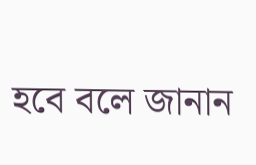হবে বলে জানান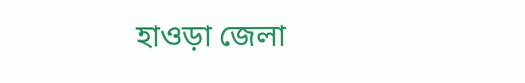হাওড়া জেলা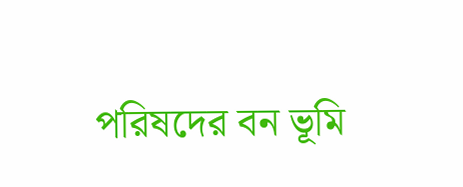পরিষদের বন ভূমি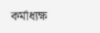কর্মাধ্যক্ষ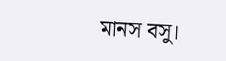মানস বসু।